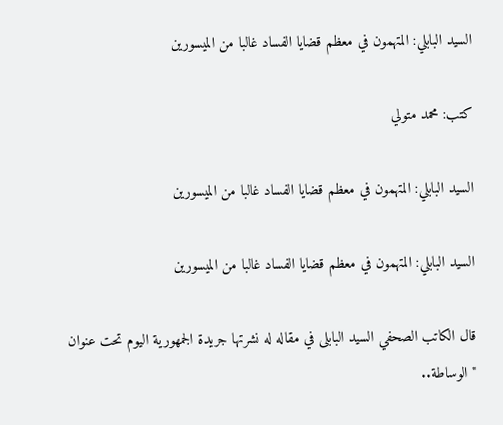السيد البابلي: المتهمون في معظم قضايا الفساد غالبا من الميسورين

كتب: محمد متولي

السيد البابلي: المتهمون في معظم قضايا الفساد غالبا من الميسورين

السيد البابلي: المتهمون في معظم قضايا الفساد غالبا من الميسورين

قال الكاتب الصحفي السيد البابلى في مقاله له نشرتها جريدة الجمهورية اليوم تحت عنوان "الوساطة..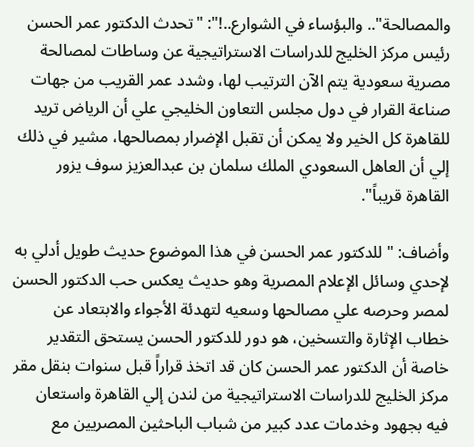والمصالحة".. والبؤساء في الشوارع..!": "تحدث الدكتور عمر الحسن رئيس مركز الخليج للدراسات الاستراتيجية عن وساطات لمصالحة مصرية سعودية يتم الآن الترتيب لها، وشدد عمر القريب من جهات صناعة القرار في دول مجلس التعاون الخليجي علي أن الرياض تريد للقاهرة كل الخير ولا يمكن أن تقبل الإضرار بمصالحها، مشير في ذلك إلي أن العاهل السعودي الملك سلمان بن عبدالعزيز سوف يزور القاهرة قريباً".

وأضاف: "للدكتور عمر الحسن في هذا الموضوع حديث طويل أدلي به لإحدي وسائل الإعلام المصرية وهو حديث يعكس حب الدكتور الحسن لمصر وحرصه علي مصالحها وسعيه لتهدئة الأجواء والابتعاد عن خطاب الإثارة والتسخين، هو دور للدكتور الحسن يستحق التقدير خاصة أن الدكتور عمر الحسن كان قد اتخذ قراراً قبل سنوات بنقل مقر مركز الخليج للدراسات الاستراتيجية من لندن إلي القاهرة واستعان فيه بجهود وخدمات عدد كبير من شباب الباحثين المصريين مع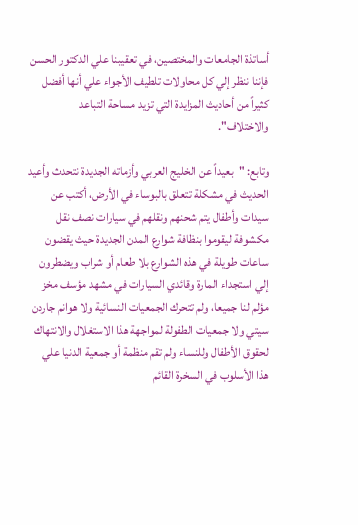أساتذة الجامعات والمختصين، في تعقيبنا علي الدكتور الحسن فإننا ننظر إلي كل محاولات تلطيف الأجواء علي أنها أفضل كثيراً من أحاديث المزايدة التي تزيد مساحة التباعد والاختلاف".

وتابع: "بعيداً عن الخليج العربي وأزماته الجديدة نتحدث وأعيد الحديث في مشكلة تتعلق بالبوساء في الأرض، أكتب عن سيدات وأطفال يتم شحنهم ونقلهم في سيارات نصف نقل مكشوفة ليقوموا بنظافة شوارع المدن الجديدة حيث يقضون ساعات طويلة في هذه الشوارع بلا طعام أو شراب ويضطرون إلي استجداء المارة وقائدي السيارات في مشهد مؤسف مخز مؤلم لنا جميعا، ولم تتحرك الجمعيات النسائية ولا هوانم جاردن سيتي ولا جمعيات الطفولة لمواجهة هذا الاستغلال والانتهاك لحقوق الأطفال وللنساء ولم تقم منظمة أو جمعية الدنيا علي هذا الأسلوب في السخرة القائم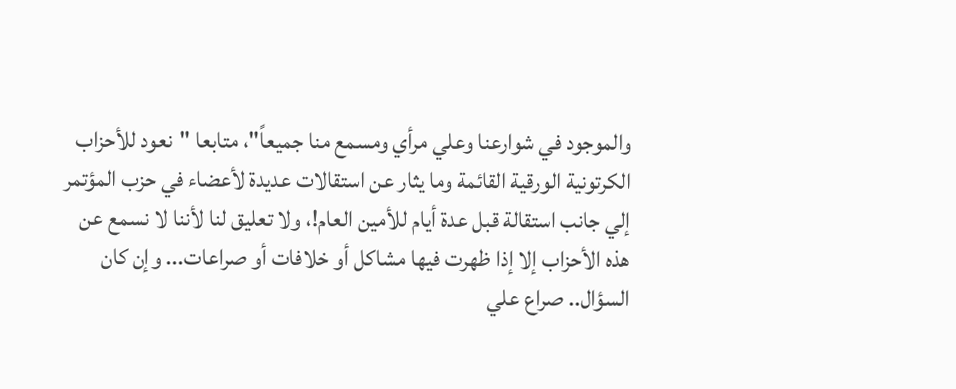والموجود في شوارعنا وعلي مرأي ومسمع منا جميعاً"، متابعا "نعود للأحزاب الكرتونية الورقية القائمة وما يثار عن استقالات عديدة لأعضاء في حزب المؤتمر إلي جانب استقالة قبل عدة أيام للأمين العام!، ولا تعليق لنا لأننا لا نسمع عن هذه الأحزاب إلا إذا ظهرت فيها مشاكل أو خلافات أو صراعات... وإن كان السؤال.. صراع علي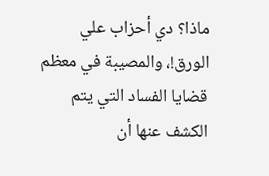ماذا؟ دي أحزاب علي الورق!، والمصيبة في معظم قضايا الفساد التي يتم الكشف عنها أن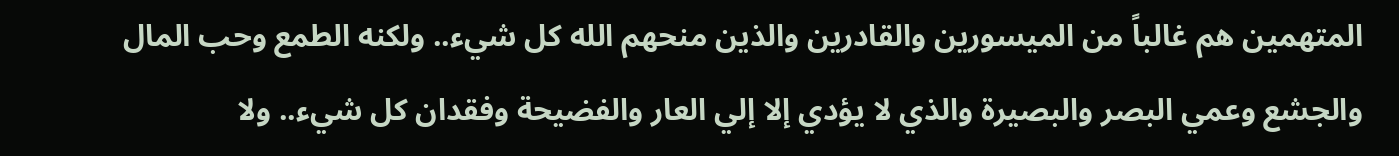المتهمين هم غالباً من الميسورين والقادرين والذين منحهم الله كل شيء.. ولكنه الطمع وحب المال والجشع وعمي البصر والبصيرة والذي لا يؤدي إلا إلي العار والفضيحة وفقدان كل شيء.. ولا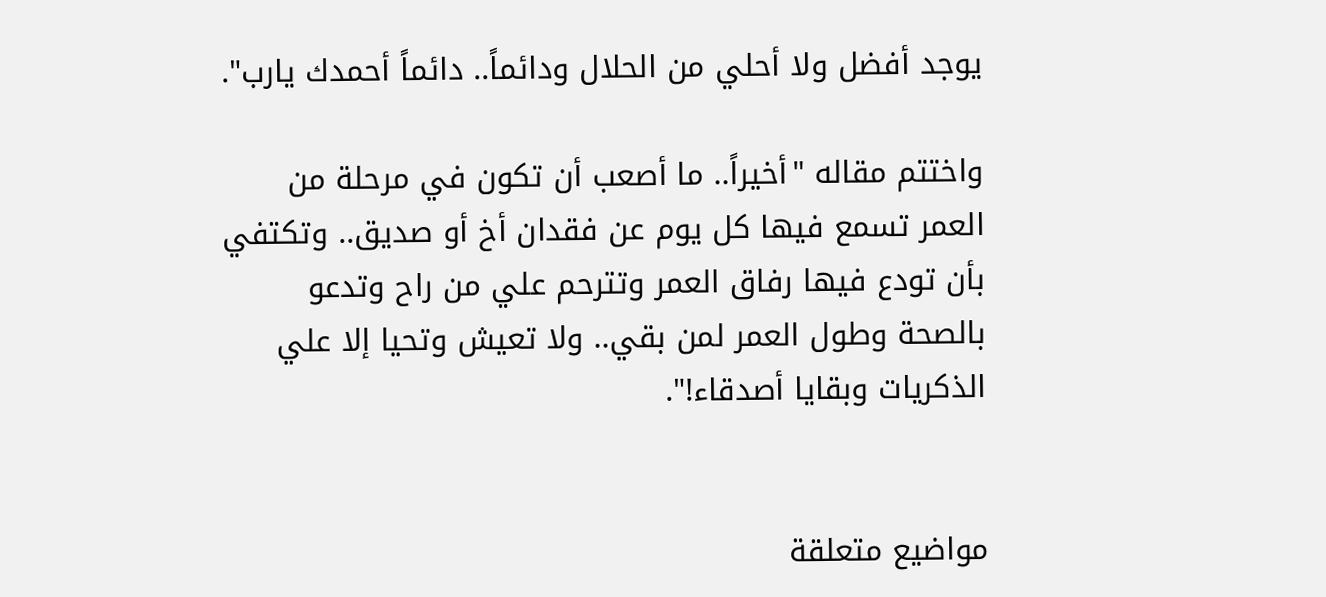يوجد أفضل ولا أحلي من الحلال ودائماً.. دائماً أحمدك يارب".

واختتم مقاله "أخيراً.. ما أصعب أن تكون في مرحلة من العمر تسمع فيها كل يوم عن فقدان أخ أو صديق.. وتكتفي بأن تودع فيها رفاق العمر وتترحم علي من راح وتدعو بالصحة وطول العمر لمن بقي.. ولا تعيش وتحيا إلا علي الذكريات وبقايا أصدقاء!".


مواضيع متعلقة